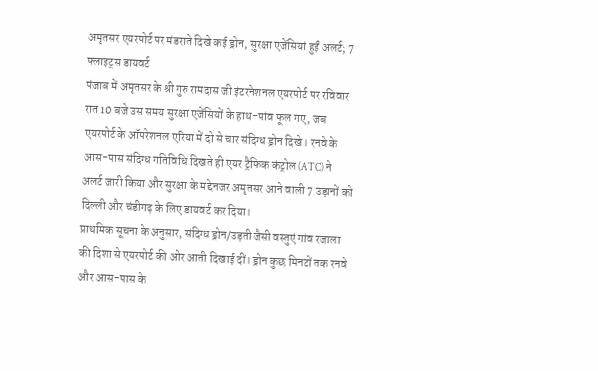अमृतसर एयरपोर्ट पर मंडराते दिखे कई ड्रोन, सुरक्षा एजेंसियां हुईं अलर्ट; 7 फ्लाइट्स डायवर्ट
पंजाब में अमृतसर के श्री गुरु रामदास जी इंटरनेशनल एयरपोर्ट पर रविवार रात 10 बजे उस समय सुरक्षा एजेंसियों के हाथ-पांव फूल गए, जब एयरपोर्ट के ऑपरेशनल एरिया में दो से चार संदिग्ध ड्रोन दिखे। रनवे के आस-पास संदिग्ध गतिविधि दिखते ही एयर ट्रैफिक कंट्रोल (ATC) ने अलर्ट जारी किया और सुरक्षा के मद्देनजर अमृतसर आने वाली 7 उड़ानों को दिल्ली और चंडीगढ़ के लिए डायवर्ट कर दिया।
प्राथमिक सूचना के अनुसार, संदिग्ध ड्रोन/उड़ती जैसी वस्तुएं गांव रजाला की दिशा से एयरपोर्ट की ओर आती दिखाई दीं। ड्रोन कुछ मिनटों तक रनवे और आस-पास के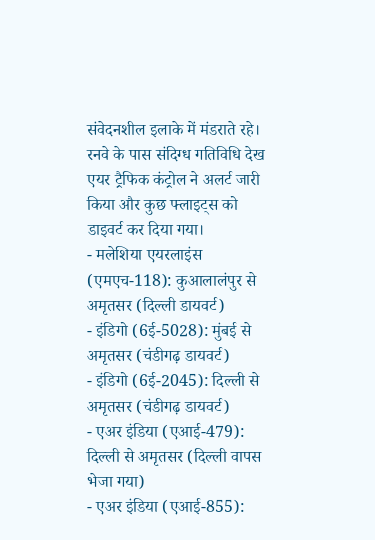संवेदनशील इलाके में मंडराते रहे। रनवे के पास संदिग्ध गतिविधि देख एयर ट्रैफिक कंट्रोल ने अलर्ट जारी किया और कुछ फ्लाइट्स को डाइवर्ट कर दिया गया।
- मलेशिया एयरलाइंस (एमएच-118): कुआलालंपुर से अमृतसर (दिल्ली डायवर्ट)
- इंडिगो (6ई-5028): मुंबई से अमृतसर (चंडीगढ़ डायवर्ट)
- इंडिगो (6ई-2045): दिल्ली से अमृतसर (चंडीगढ़ डायवर्ट)
- एअर इंडिया (एआई-479): दिल्ली से अमृतसर (दिल्ली वापस भेजा गया)
- एअर इंडिया (एआई-855):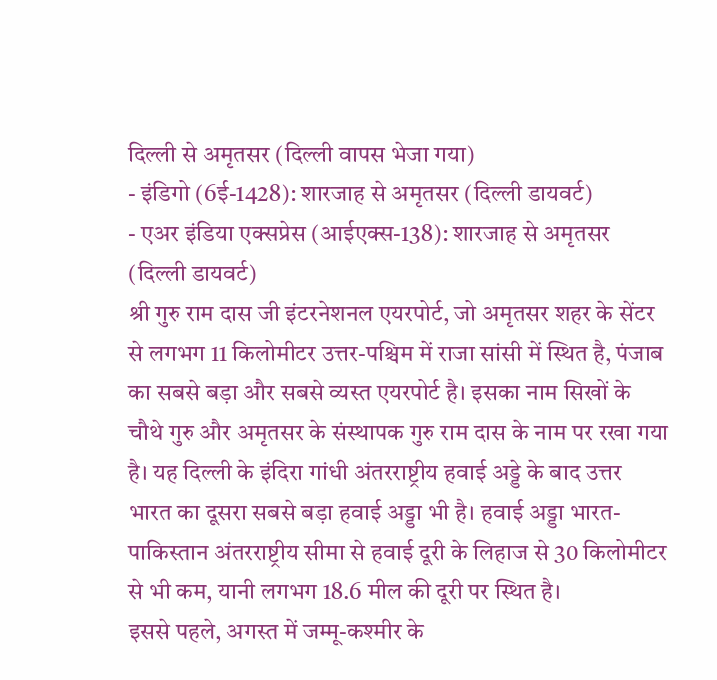दिल्ली से अमृतसर (दिल्ली वापस भेजा गया)
- इंडिगो (6ई-1428): शारजाह से अमृतसर (दिल्ली डायवर्ट)
- एअर इंडिया एक्सप्रेस (आईएक्स-138): शारजाह से अमृतसर (दिल्ली डायवर्ट)
श्री गुरु राम दास जी इंटरनेशनल एयरपोर्ट, जो अमृतसर शहर के सेंटर से लगभग 11 किलोमीटर उत्तर-पश्चिम में राजा सांसी में स्थित है, पंजाब का सबसे बड़ा और सबसे व्यस्त एयरपोर्ट है। इसका नाम सिखों के चौथे गुरु और अमृतसर के संस्थापक गुरु राम दास के नाम पर रखा गया है। यह दिल्ली के इंदिरा गांधी अंतरराष्ट्रीय हवाई अड्डे के बाद उत्तर भारत का दूसरा सबसे बड़ा हवाई अड्डा भी है। हवाई अड्डा भारत-पाकिस्तान अंतरराष्ट्रीय सीमा से हवाई दूरी के लिहाज से 30 किलोमीटर से भी कम, यानी लगभग 18.6 मील की दूरी पर स्थित है।
इससे पहले, अगस्त में जम्मू-कश्मीर के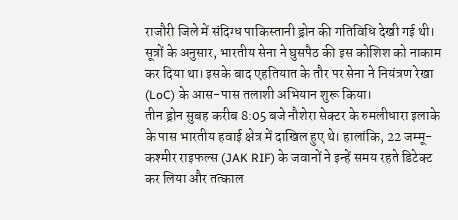राजौरी जिले में संदिग्ध पाकिस्तानी ड्रोन की गतिविधि देखी गई थी। सूत्रों के अनुसार, भारतीय सेना ने घुसपैठ की इस कोशिश को नाकाम कर दिया था। इसके बाद एहतियात के तौर पर सेना ने नियंत्रण रेखा (LoC) के आस-पास तलाशी अभियान शुरू किया।
तीन ड्रोन सुबह करीब 8:05 बजे नौशेरा सेक्टर के रुमलीधारा इलाके के पास भारतीय हवाई क्षेत्र में दाखिल हुए थे। हालांकि, 22 जम्मू-कश्मीर राइफल्स (JAK RIF) के जवानों ने इन्हें समय रहते डिटेक्ट कर लिया और तत्काल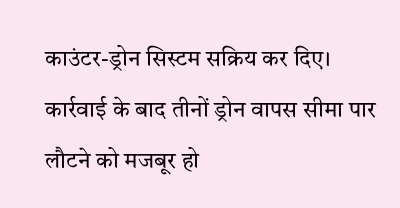काउंटर-ड्रोन सिस्टम सक्रिय कर दिए। कार्रवाई के बाद तीनों ड्रोन वापस सीमा पार लौटने को मजबूर हो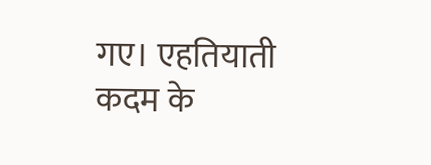गए। एहतियाती कदम के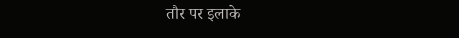तौर पर इलाके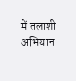में तलाशी अभियान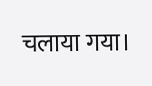चलाया गया।